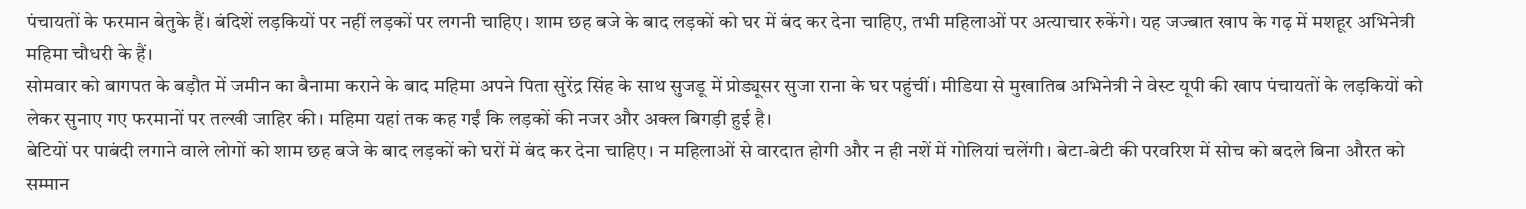पंचायतों के फरमान बेतुके हैं। बंदिशें लड़कियों पर नहीं लड़कों पर लगनी चाहिए। शाम छह बजे के बाद लड़कों को घर में बंद कर देना चाहिए, तभी महिलाओं पर अत्याचार रुकेंगे। यह जज्बात खाप के गढ़ में मशहूर अभिनेत्री महिमा चौधरी के हैं।
सोमवार को बागपत के बड़ौत में जमीन का बैनामा कराने के बाद महिमा अपने पिता सुरेंद्र सिंह के साथ सुजडू में प्रोड्यूसर सुजा राना के घर पहुंचीं। मीडिया से मुखातिब अभिनेत्री ने वेस्ट यूपी की खाप पंचायतों के लड़कियों को लेकर सुनाए गए फरमानों पर तल्खी जाहिर की। महिमा यहां तक कह गईं कि लड़कों की नजर और अक्ल बिगड़ी हुई है।
बेटियों पर पाबंदी लगाने वाले लोगों को शाम छह बजे के बाद लड़कों को घरों में बंद कर देना चाहिए। न महिलाओं से वारदात होगी और न ही नशें में गोलियां चलेंगी। बेटा-बेटी की परवरिश में सोच को बदले बिना औरत को सम्मान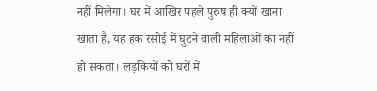नहीं मिलेगा। घर में आखिर पहले पुरुष ही क्यों खाना खाता है, यह हक रसोई में घुटने वाली महिलाओं का नहीं हो सकता। लड़कियों को घरों में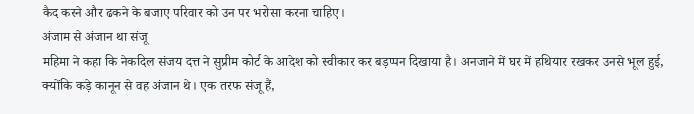कैद करने और ढकने के बजाए परिवार को उन पर भरोसा करना चाहिए।
अंजाम से अंजान था संजू
महिमा ने कहा कि नेकदिल संजय दत्त ने सुप्रीम कोर्ट के आदेश को स्वीकार कर बड़प्पन दिखाया है। अनजाने में घर में हथियार रखकर उनसे भूल हुई, क्योंकि कड़े कानून से वह अंजान थे। एक तरफ संजू हैं,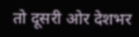तो दूसरी ओर देशभर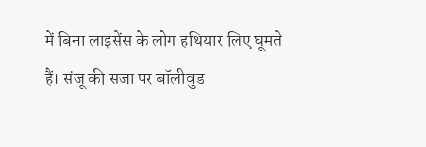में बिना लाइसेंस के लोग हथियार लिए घूमते हैं। संजू की सजा पर बॉलीवुड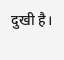दुखी है।